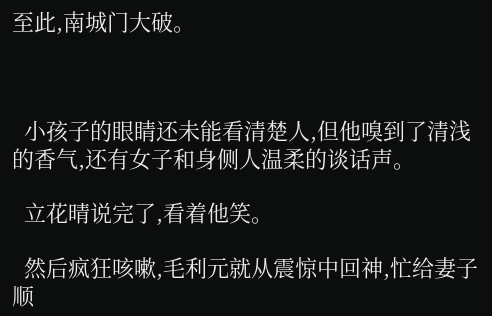至此,南城门大破。



  小孩子的眼睛还未能看清楚人,但他嗅到了清浅的香气,还有女子和身侧人温柔的谈话声。

  立花晴说完了,看着他笑。

  然后疯狂咳嗽,毛利元就从震惊中回神,忙给妻子顺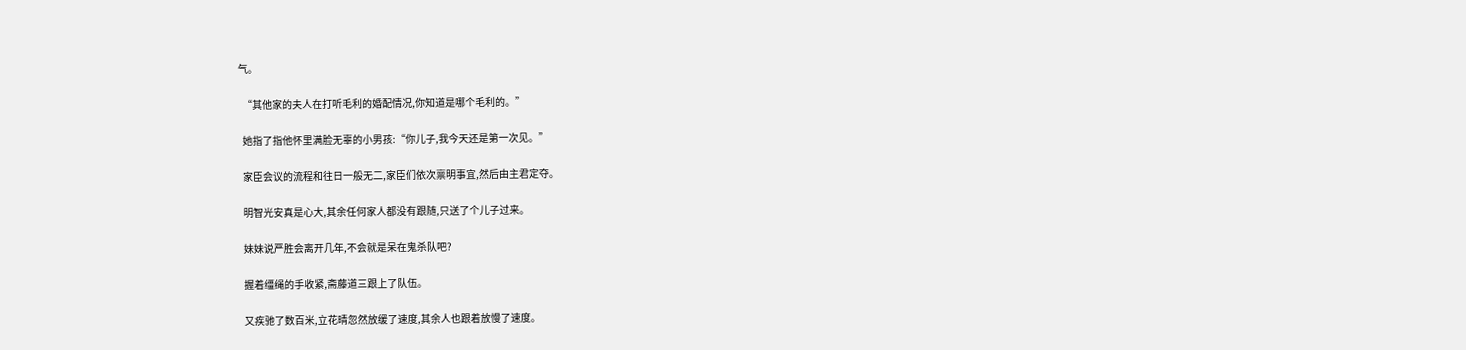气。

  “其他家的夫人在打听毛利的婚配情况,你知道是哪个毛利的。”

  她指了指他怀里满脸无辜的小男孩:“你儿子,我今天还是第一次见。”

  家臣会议的流程和往日一般无二,家臣们依次禀明事宜,然后由主君定夺。

  明智光安真是心大,其余任何家人都没有跟随,只送了个儿子过来。

  妹妹说严胜会离开几年,不会就是呆在鬼杀队吧?

  握着缰绳的手收紧,斋藤道三跟上了队伍。

  又疾驰了数百米,立花晴忽然放缓了速度,其余人也跟着放慢了速度。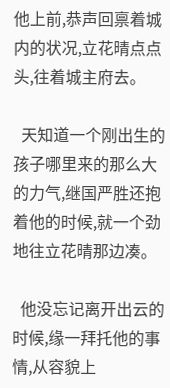他上前,恭声回禀着城内的状况,立花晴点点头,往着城主府去。

  天知道一个刚出生的孩子哪里来的那么大的力气,继国严胜还抱着他的时候,就一个劲地往立花晴那边凑。

  他没忘记离开出云的时候,缘一拜托他的事情,从容貌上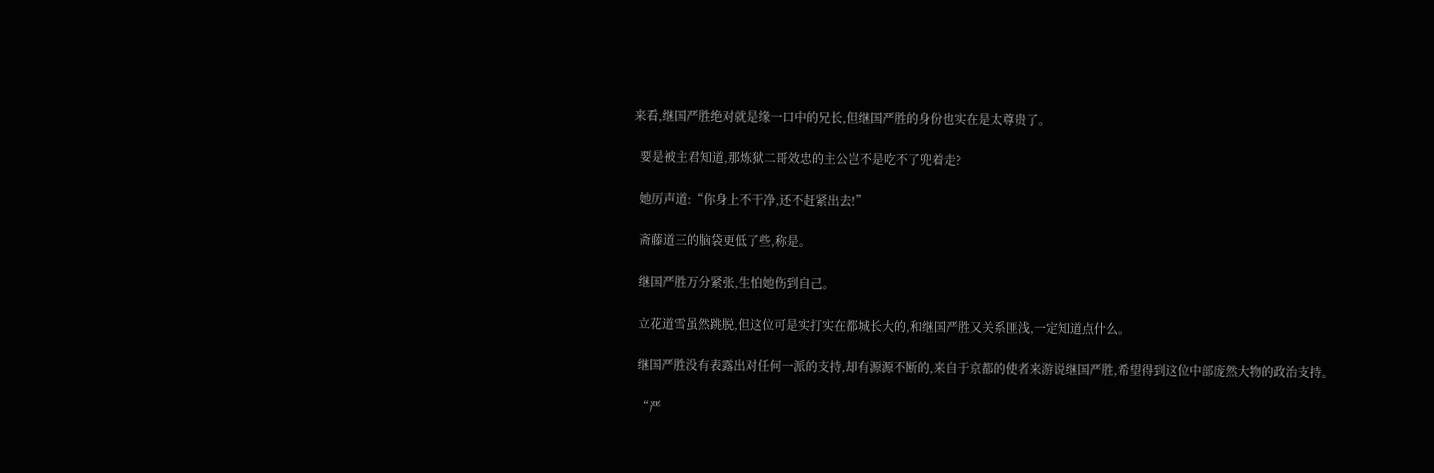来看,继国严胜绝对就是缘一口中的兄长,但继国严胜的身份也实在是太尊贵了。

  要是被主君知道,那炼狱二哥效忠的主公岂不是吃不了兜着走?

  她厉声道:“你身上不干净,还不赶紧出去!”

  斋藤道三的脑袋更低了些,称是。

  继国严胜万分紧张,生怕她伤到自己。

  立花道雪虽然跳脱,但这位可是实打实在都城长大的,和继国严胜又关系匪浅,一定知道点什么。

  继国严胜没有表露出对任何一派的支持,却有源源不断的,来自于京都的使者来游说继国严胜,希望得到这位中部庞然大物的政治支持。

  “严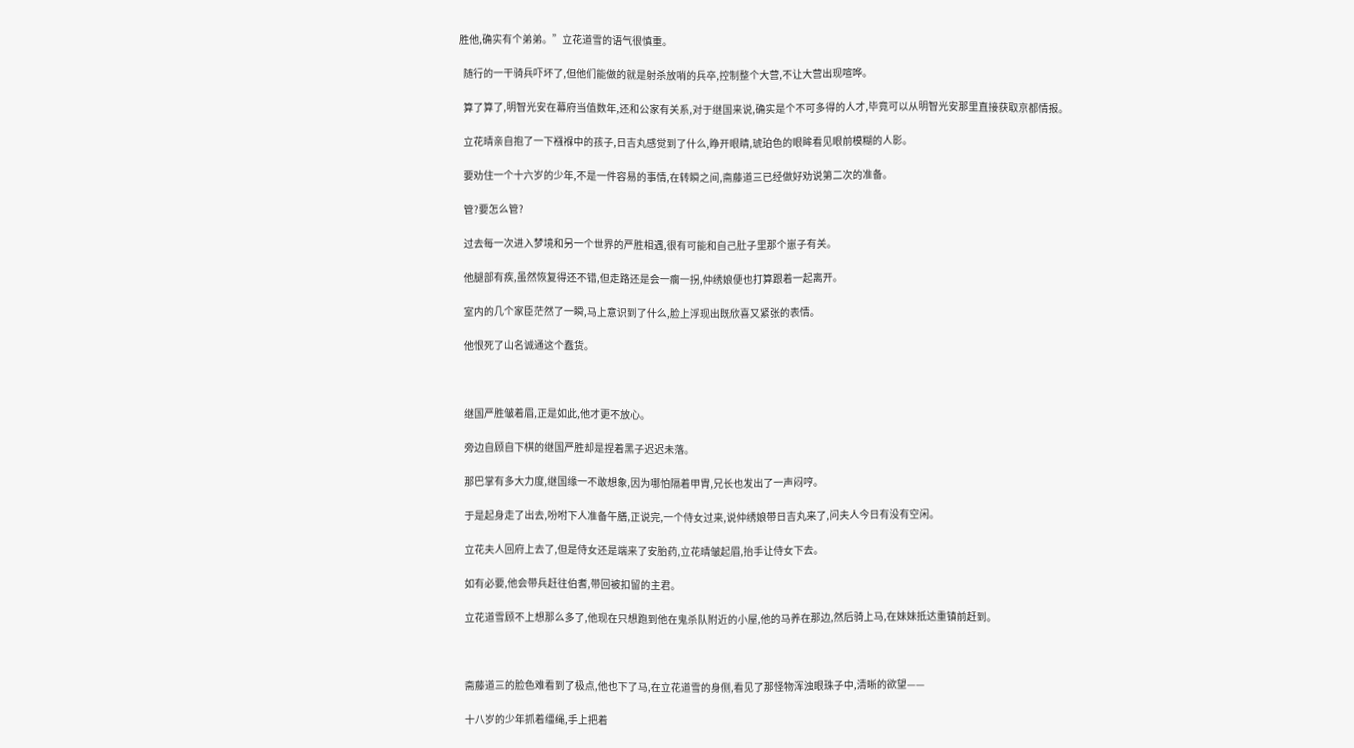胜他,确实有个弟弟。”立花道雪的语气很慎重。

  随行的一干骑兵吓坏了,但他们能做的就是射杀放哨的兵卒,控制整个大营,不让大营出现喧哗。

  算了算了,明智光安在幕府当值数年,还和公家有关系,对于继国来说,确实是个不可多得的人才,毕竟可以从明智光安那里直接获取京都情报。

  立花晴亲自抱了一下襁褓中的孩子,日吉丸感觉到了什么,睁开眼睛,琥珀色的眼眸看见眼前模糊的人影。

  要劝住一个十六岁的少年,不是一件容易的事情,在转瞬之间,斋藤道三已经做好劝说第二次的准备。

  管?要怎么管?

  过去每一次进入梦境和另一个世界的严胜相遇,很有可能和自己肚子里那个崽子有关。

  他腿部有疾,虽然恢复得还不错,但走路还是会一瘸一拐,仲绣娘便也打算跟着一起离开。

  室内的几个家臣茫然了一瞬,马上意识到了什么,脸上浮现出既欣喜又紧张的表情。

  他恨死了山名诚通这个蠢货。



  继国严胜皱着眉,正是如此,他才更不放心。

  旁边自顾自下棋的继国严胜却是捏着黑子迟迟未落。

  那巴掌有多大力度,继国缘一不敢想象,因为哪怕隔着甲胄,兄长也发出了一声闷哼。

  于是起身走了出去,吩咐下人准备午膳,正说完,一个侍女过来,说仲绣娘带日吉丸来了,问夫人今日有没有空闲。

  立花夫人回府上去了,但是侍女还是端来了安胎药,立花晴皱起眉,抬手让侍女下去。

  如有必要,他会带兵赶往伯耆,带回被扣留的主君。

  立花道雪顾不上想那么多了,他现在只想跑到他在鬼杀队附近的小屋,他的马养在那边,然后骑上马,在妹妹抵达重镇前赶到。



  斋藤道三的脸色难看到了极点,他也下了马,在立花道雪的身侧,看见了那怪物浑浊眼珠子中,清晰的欲望——

  十八岁的少年抓着缰绳,手上把着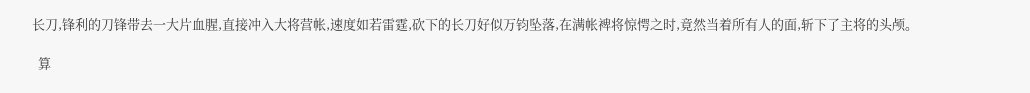长刀,锋利的刀锋带去一大片血腥,直接冲入大将营帐,速度如若雷霆,砍下的长刀好似万钧坠落,在满帐裨将惊愕之时,竟然当着所有人的面,斩下了主将的头颅。

  算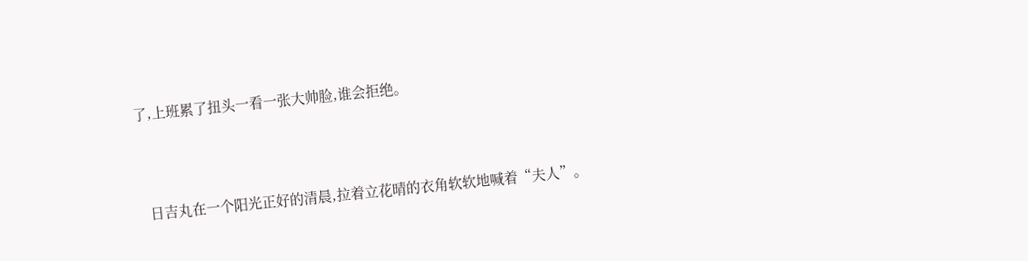了,上班累了扭头一看一张大帅脸,谁会拒绝。



  日吉丸在一个阳光正好的清晨,拉着立花晴的衣角软软地喊着“夫人”。